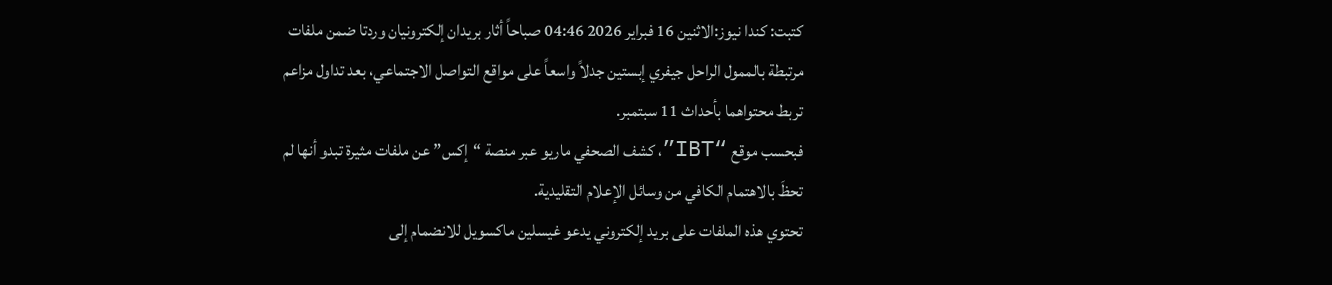كتبت: كندا نيوز:الاثنين 16 فبراير 2026 04:46 صباحاً أثار بريدان إلكترونيان وردتا ضمن ملفات مرتبطة بالممول الراحل جيفري إبستين جدلاً واسعاً على مواقع التواصل الاجتماعي، بعد تداول مزاعم تربط محتواهما بأحداث 11 سبتمبر.
فبحسب موقع “IBT”، كشف الصحفي ماريو عبر منصة “إكس” عن ملفات مثيرة تبدو أنها لم تحظَ بالاهتمام الكافي من وسائل الإعلام التقليدية.
تحتوي هذه الملفات على بريد إلكتروني يدعو غيسلين ماكسويل للانضمام إلى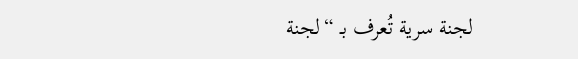لجنة سرية تُعرف بـ “لجنة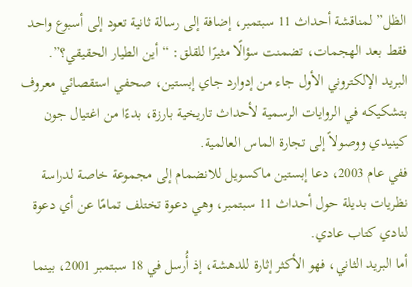الظل” لمناقشة أحداث 11 سبتمبر، إضافة إلى رسالة ثانية تعود إلى أسبوع واحد فقط بعد الهجمات، تضمنت سؤالًا مثيرًا للقلق: “أين الطيار الحقيقي؟”.
البريد الإلكتروني الأول جاء من إدوارد جاي إبستين، صحفي استقصائي معروف بتشكيكه في الروايات الرسمية لأحداث تاريخية بارزة، بدءًا من اغتيال جون كينيدي ووصولاً إلى تجارة الماس العالمية.
ففي عام 2003، دعا إبستين ماكسويل للانضمام إلى مجموعة خاصة لدراسة نظريات بديلة حول أحداث 11 سبتمبر، وهي دعوة تختلف تمامًا عن أي دعوة لنادي كتاب عادي.
أما البريد الثاني، فهو الأكثر إثارة للدهشة، إذ أُرسل في 18 سبتمبر 2001، بينما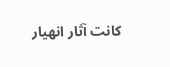كانت آثار انهيار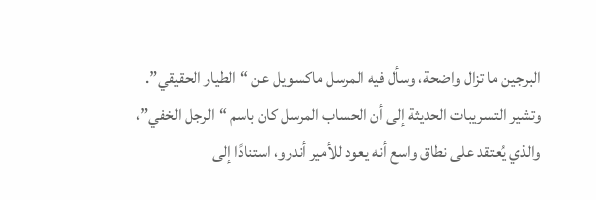البرجين ما تزال واضحة، وسأل فيه المرسل ماكسويل عن “الطيار الحقيقي”.
وتشير التسريبات الحديثة إلى أن الحساب المرسل كان باسم “الرجل الخفي”، والذي يُعتقد على نطاق واسع أنه يعود للأمير أندرو، استنادًا إلى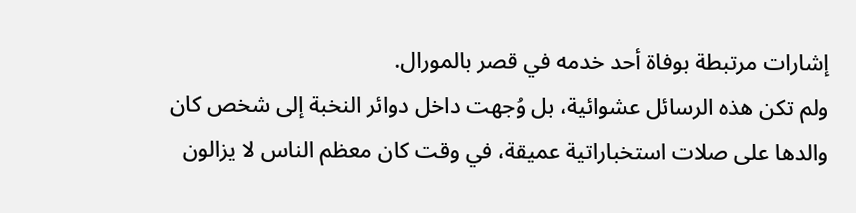إشارات مرتبطة بوفاة أحد خدمه في قصر بالمورال.
ولم تكن هذه الرسائل عشوائية، بل وُجهت داخل دوائر النخبة إلى شخص كان والدها على صلات استخباراتية عميقة، في وقت كان معظم الناس لا يزالون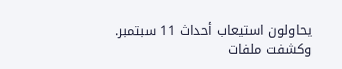يحاولون استيعاب أحداث 11 سبتمبر.
وكشفت ملفات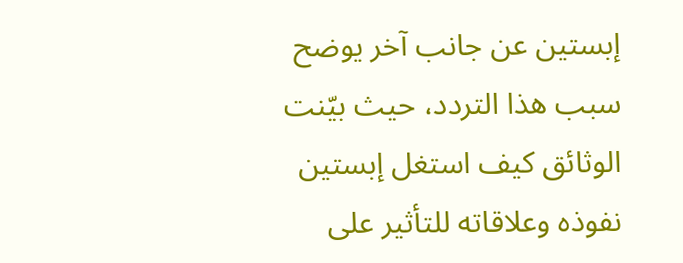إبستين عن جانب آخر يوضح سبب هذا التردد، حيث بيّنت الوثائق كيف استغل إبستين نفوذه وعلاقاته للتأثير على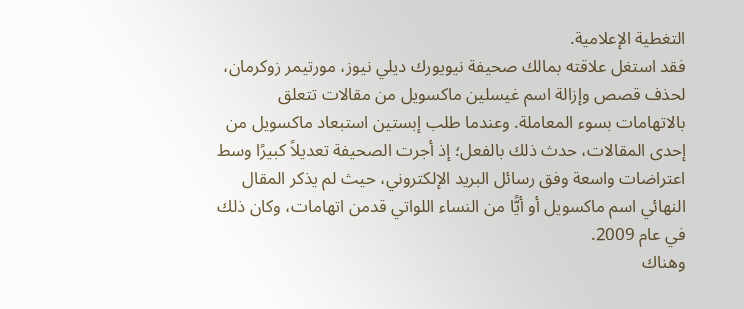التغطية الإعلامية.
فقد استغل علاقته بمالك صحيفة نيويورك ديلي نيوز، مورتيمر زوكرمان، لحذف قصص وإزالة اسم غيسلين ماكسويل من مقالات تتعلق بالاتهامات بسوء المعاملة. وعندما طلب إبستين استبعاد ماكسويل من إحدى المقالات، حدث ذلك بالفعل؛ إذ أجرت الصحيفة تعديلاً كبيرًا وسط اعتراضات واسعة وفق رسائل البريد الإلكتروني، حيث لم يذكر المقال النهائي اسم ماكسويل أو أيًّا من النساء اللواتي قدمن اتهامات، وكان ذلك في عام 2009.
وهناك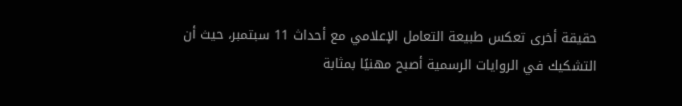حقيقة أخرى تعكس طبيعة التعامل الإعلامي مع أحداث 11 سبتمبر، حيث أن التشكيك في الروايات الرسمية أصبح مهنيًا بمثابة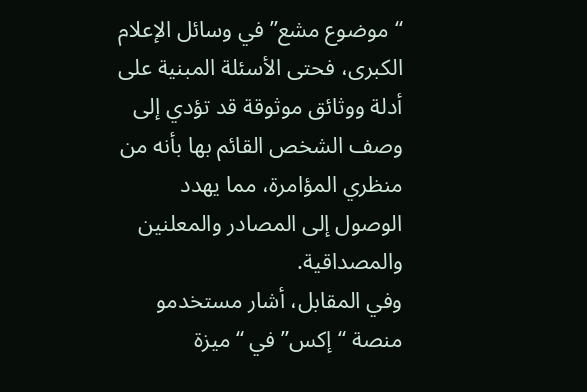“موضوع مشع” في وسائل الإعلام الكبرى، فحتى الأسئلة المبنية على أدلة ووثائق موثوقة قد تؤدي إلى وصف الشخص القائم بها بأنه من منظري المؤامرة، مما يهدد الوصول إلى المصادر والمعلنين والمصداقية.
وفي المقابل، أشار مستخدمو منصة “إكس” في “ميزة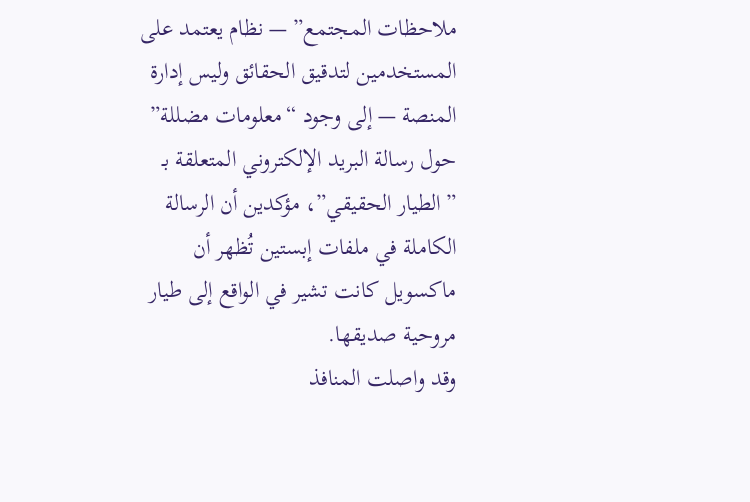ملاحظات المجتمع” — نظام يعتمد على المستخدمين لتدقيق الحقائق وليس إدارة المنصة — إلى وجود “معلومات مضللة” حول رسالة البريد الإلكتروني المتعلقة بـ ”الطيار الحقيقي”، مؤكدين أن الرسالة الكاملة في ملفات إبستين تُظهر أن ماكسويل كانت تشير في الواقع إلى طيار مروحية صديقها.
وقد واصلت المنافذ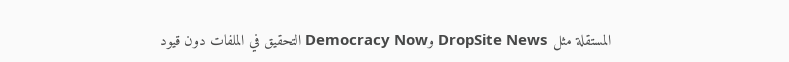المستقلة مثل DropSite News وDemocracy Now التحقيق في الملفات دون قيود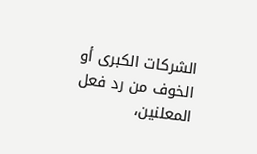الشركات الكبرى أو الخوف من رد فعل المعلنين،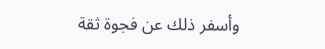وأسفر ذلك عن فجوة ثقة